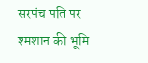सरपंच पति पर श्मशान की भूमि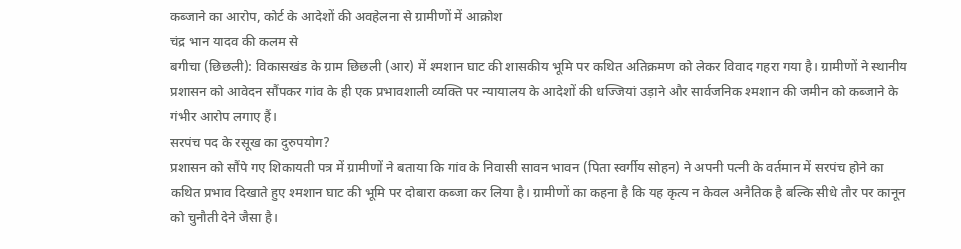कब्जाने का आरोप, कोर्ट के आदेशों की अवहेलना से ग्रामीणों में आक्रोश
चंद्र भान यादव की कलम से
बगीचा (छिछली): विकासखंड के ग्राम छिछली (आर) में श्मशान घाट की शासकीय भूमि पर कथित अतिक्रमण को लेकर विवाद गहरा गया है। ग्रामीणों ने स्थानीय प्रशासन को आवेदन सौंपकर गांव के ही एक प्रभावशाली व्यक्ति पर न्यायालय के आदेशों की धज्जियां उड़ाने और सार्वजनिक श्मशान की जमीन को कब्जाने के गंभीर आरोप लगाए हैं।
सरपंच पद के रसूख का दुरुपयोग?
प्रशासन को सौंपे गए शिकायती पत्र में ग्रामीणों ने बताया कि गांव के निवासी सावन भावन (पिता स्वर्गीय सोहन) ने अपनी पत्नी के वर्तमान में सरपंच होने का कथित प्रभाव दिखाते हुए श्मशान घाट की भूमि पर दोबारा कब्जा कर लिया है। ग्रामीणों का कहना है कि यह कृत्य न केवल अनैतिक है बल्कि सीधे तौर पर कानून को चुनौती देने जैसा है।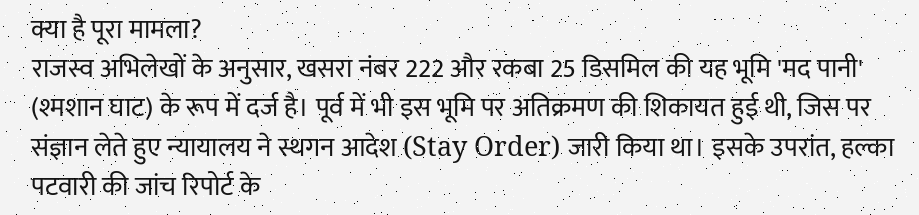क्या है पूरा मामला?
राजस्व अभिलेखों के अनुसार, खसरा नंबर 222 और रकबा 25 डिसमिल की यह भूमि 'मद पानी' (श्मशान घाट) के रूप में दर्ज है। पूर्व में भी इस भूमि पर अतिक्रमण की शिकायत हुई थी, जिस पर संज्ञान लेते हुए न्यायालय ने स्थगन आदेश (Stay Order) जारी किया था। इसके उपरांत, हल्का पटवारी की जांच रिपोर्ट के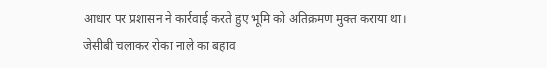आधार पर प्रशासन ने कार्रवाई करते हुए भूमि को अतिक्रमण मुक्त कराया था।
जेसीबी चलाकर रोका नाले का बहाव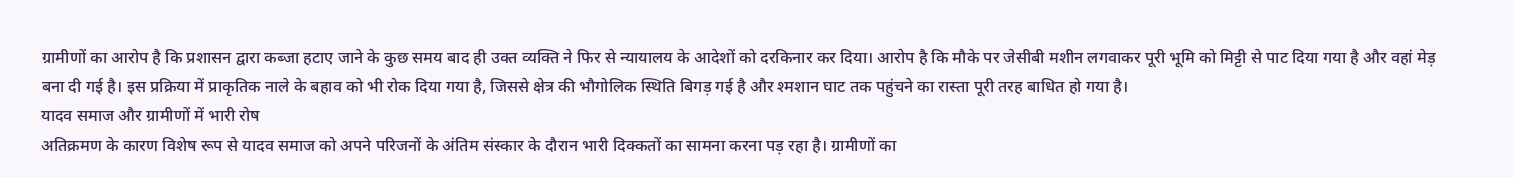ग्रामीणों का आरोप है कि प्रशासन द्वारा कब्जा हटाए जाने के कुछ समय बाद ही उक्त व्यक्ति ने फिर से न्यायालय के आदेशों को दरकिनार कर दिया। आरोप है कि मौके पर जेसीबी मशीन लगवाकर पूरी भूमि को मिट्टी से पाट दिया गया है और वहां मेड़ बना दी गई है। इस प्रक्रिया में प्राकृतिक नाले के बहाव को भी रोक दिया गया है, जिससे क्षेत्र की भौगोलिक स्थिति बिगड़ गई है और श्मशान घाट तक पहुंचने का रास्ता पूरी तरह बाधित हो गया है।
यादव समाज और ग्रामीणों में भारी रोष
अतिक्रमण के कारण विशेष रूप से यादव समाज को अपने परिजनों के अंतिम संस्कार के दौरान भारी दिक्कतों का सामना करना पड़ रहा है। ग्रामीणों का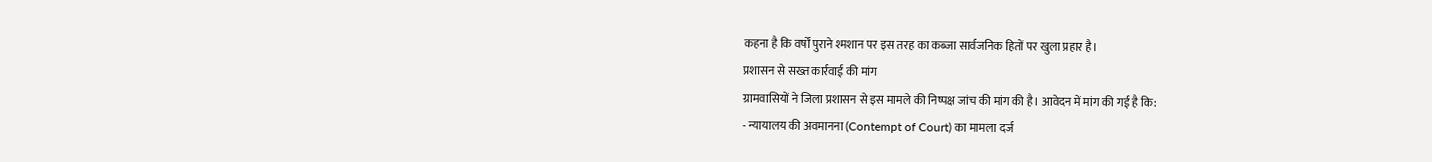कहना है कि वर्षों पुराने श्मशान पर इस तरह का कब्जा सार्वजनिक हितों पर खुला प्रहार है।
प्रशासन से सख्त कार्रवाई की मांग
ग्रामवासियों ने जिला प्रशासन से इस मामले की निष्पक्ष जांच की मांग की है। आवेदन में मांग की गई है कि:
- न्यायालय की अवमानना (Contempt of Court) का मामला दर्ज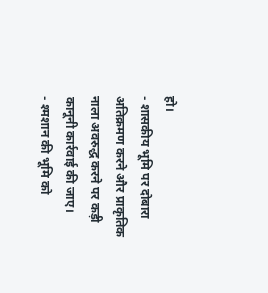हो।
- शासकीय भूमि पर दोबारा अतिक्रमण करने और प्राकृतिक नाला अवरुद्ध करने पर कड़ी कानूनी कार्रवाई की जाए।
- श्मशान की भूमि को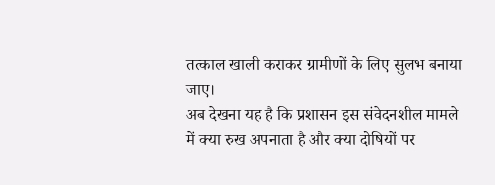तत्काल खाली कराकर ग्रामीणों के लिए सुलभ बनाया जाए।
अब देखना यह है कि प्रशासन इस संवेदनशील मामले में क्या रुख अपनाता है और क्या दोषियों पर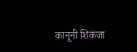कानूनी शिकंजा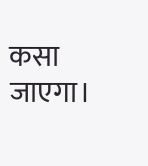कसा जाएगा।